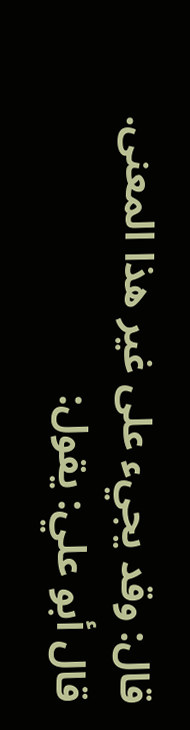قال: وقد يجيء على غير هذا المعنى.
قال أبو علي: يقول: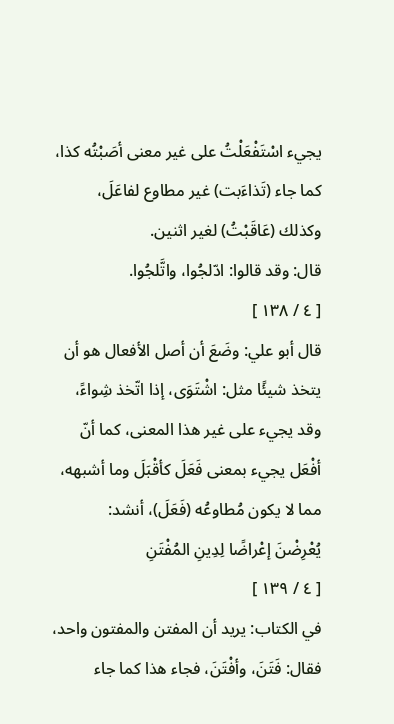يجيء اسْتَفْعَلْتُ على غير معنى أصَبْتُه كذا، كما جاء (تَذاءَبت) غير مطاوع لفاعَلَ، وكذلك (عَاقَبْتُ) لغير اثنين.
قال: وقد قالوا: ادّلجُوا، واتَّلجُوا.
[ ٤ / ١٣٨ ]
قال أبو علي: وضَعَ أن أصل الأفعال هو أن يتخذ شيئًا مثل: اشْتَوَى، إذا اتّخذ شِواءً، وقد يجيء على غير هذا المعنى، كما أنّ أفْعَل يجيء بمعنى فَعَلَ كأقْبَلَ وما أشبهه، مما لا يكون مُطاوعُه (فَعَلَ)، أنشد:
يُعْرِضْنَ إعْراضًا لِدِينِ المُفْتَنِ
[ ٤ / ١٣٩ ]
في الكتاب: يريد أن المفتن والمفتون واحد، فقال: فَتَنَ، وأفْتَنَ، فجاء هذا كما جاء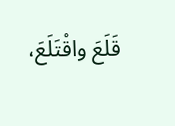قَلَعَ واقْتَلَعَ،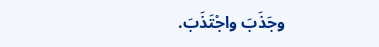وجَذَبَ واجْتَذَبَ.